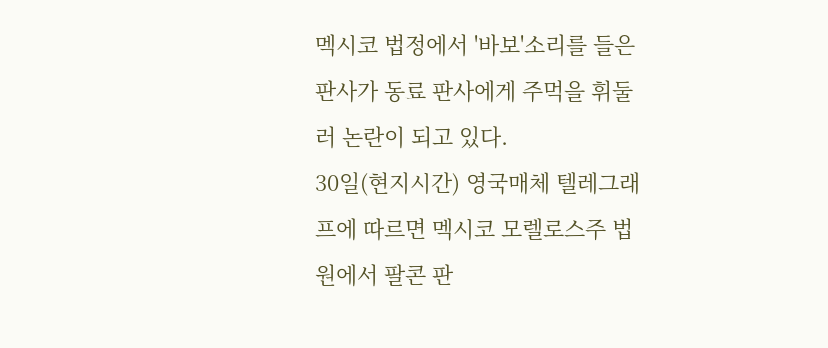멕시코 법정에서 '바보'소리를 들은 판사가 동료 판사에게 주먹을 휘둘러 논란이 되고 있다.
30일(현지시간) 영국매체 텔레그래프에 따르면 멕시코 모렐로스주 법원에서 팔콘 판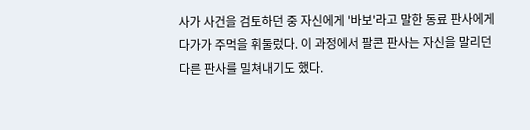사가 사건을 검토하던 중 자신에게 '바보'라고 말한 동료 판사에게 다가가 주먹을 휘둘렀다. 이 과정에서 팔콘 판사는 자신을 말리던 다른 판사를 밀쳐내기도 했다.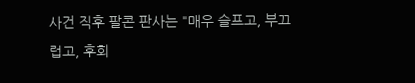사건 직후 팔콘 판사는 "매우 슬프고, 부끄럽고, 후회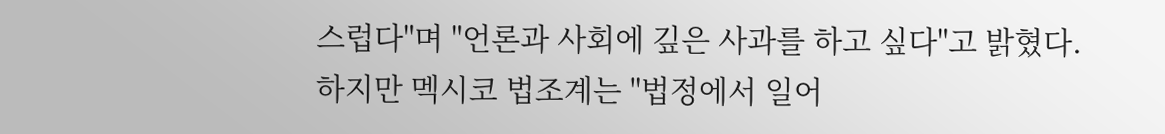스럽다"며 "언론과 사회에 깊은 사과를 하고 싶다"고 밝혔다.
하지만 멕시코 법조계는 "법정에서 일어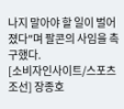나지 말아야 할 일이 벌어졌다"며 팔콘의 사임을 촉구했다.
[소비자인사이트/스포츠조선] 장종호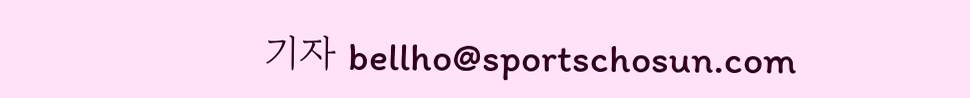기자 bellho@sportschosun.com